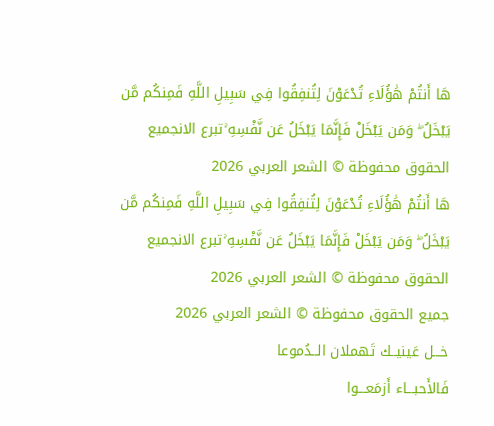هَا أَنتُمْ هَٰؤُلَاءِ تُدْعَوْنَ لِتُنفِقُوا فِي سَبِيلِ اللَّهِ فَمِنكُم مَّن يَبْخَلُ ۖ وَمَن يَبْخَلْ فَإِنَّمَا يَبْخَلُ عَن نَّفْسِهِ ۚتبرع الانجميع الحقوق محفوظة © الشعر العربي 2026
هَا أَنتُمْ هَٰؤُلَاءِ تُدْعَوْنَ لِتُنفِقُوا فِي سَبِيلِ اللَّهِ فَمِنكُم مَّن يَبْخَلُ ۖ وَمَن يَبْخَلْ فَإِنَّمَا يَبْخَلُ عَن نَّفْسِهِ ۚتبرع الانجميع الحقوق محفوظة © الشعر العربي 2026
جميع الحقوق محفوظة © الشعر العربي 2026
خـــل عَينيــك تَهملان الــدُموعا
فَالأَحبـــاء أَزمَعـــوا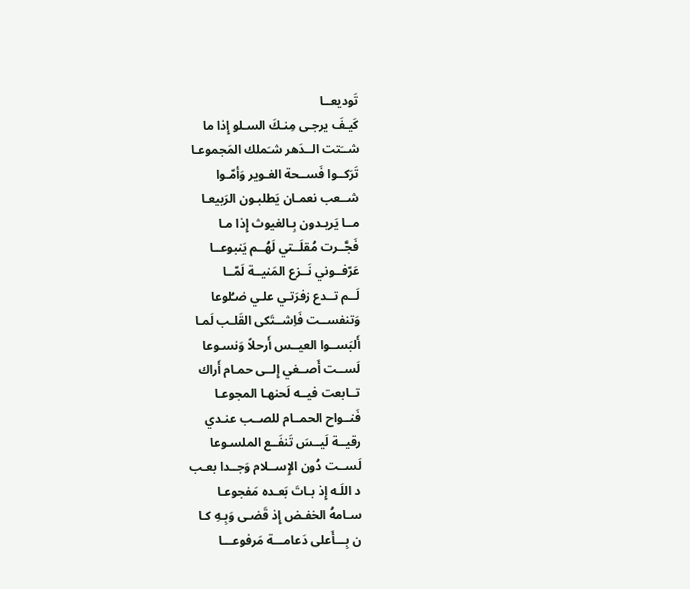تَوديعــا
كَيـفَ يرجـى مِنـكَ السـلو إِذا ما
شــَتت الــدَهر شـَملك المَجموعـا
تَرَكــوا فَســحة الغـوير وَأمّـوا
شــعب نعمـان يَطلبـون الرَبيعـا
مــا يَريـدون بِـالغيوث إِذا مـا
فَجَّــرت مُقلَــتي لَهُــم يَنبوعــا
عَرّفــوني نَــزع المَنيــة لَمّــا
لَــم تــدع زفرَتـي علـي ضـُلوعا
وَتنفســت فَاِشــتَكى القَلـب لَمـا
أَلبَســوا العيــس أَرحلاً وَنسـوعا
لَســت أَصــغي إِلــى حمـام أَراك
تــابعت فيــه لَحنهـا المجوعـا
فَنــواح الحمــام للصــب عنـدي
رقيــة لَيــسَ تَنفَــع الملسـوعا
لَســت دُون الإِســلام وَجــدا بعـب
د اللَـه إِذ بـاتَ بَعـده مَفجوعـا
سـامهُ الخفـض إِذ قَضـى وَبِـهِ كـا
ن بِـــأَعلى دَعامـــة مَرفوعـــا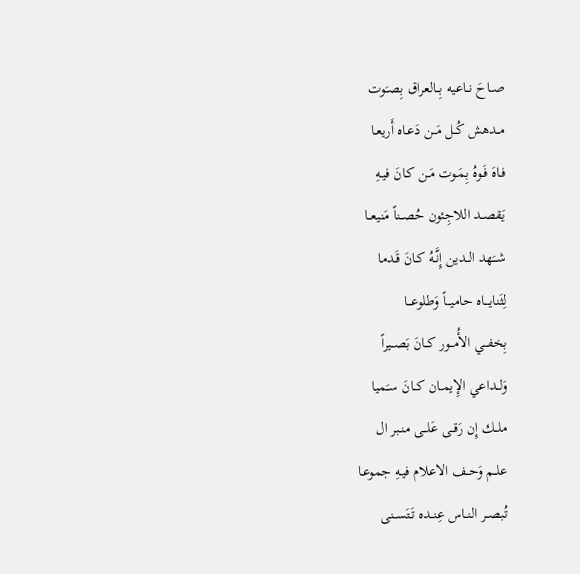صــاحَ نــاعيه بِــالعراق بِصـَوت
مــدهش كُــل مَــن دَعـاه أَريعـا
فـاهَ فَـوهُ بِمَـوت مَـن كـانَ فيـهِ
يَقصــد اللاجِئون حُصــناً مَنيعــا
شــَهد الــدين إِنَّـهُ كـانَ قَـدما
لِثَنايـــاه حاميـــاً وَطلوعـــا
بِخفـــي الأُمــور كــانَ بَصــيراً
وَلــداعي الإِيمــان كــانَ سـَميا
ملــك إِن رَقــى عَلــى منـبر ال
علــم وَحــف الاعلام فيـهِ جموعـا
تُبصــر النــاس عِنــده تَتَســنى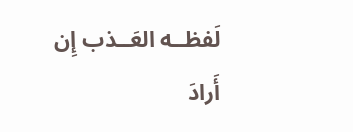لَفظــه العَــذب إِن أَرادَ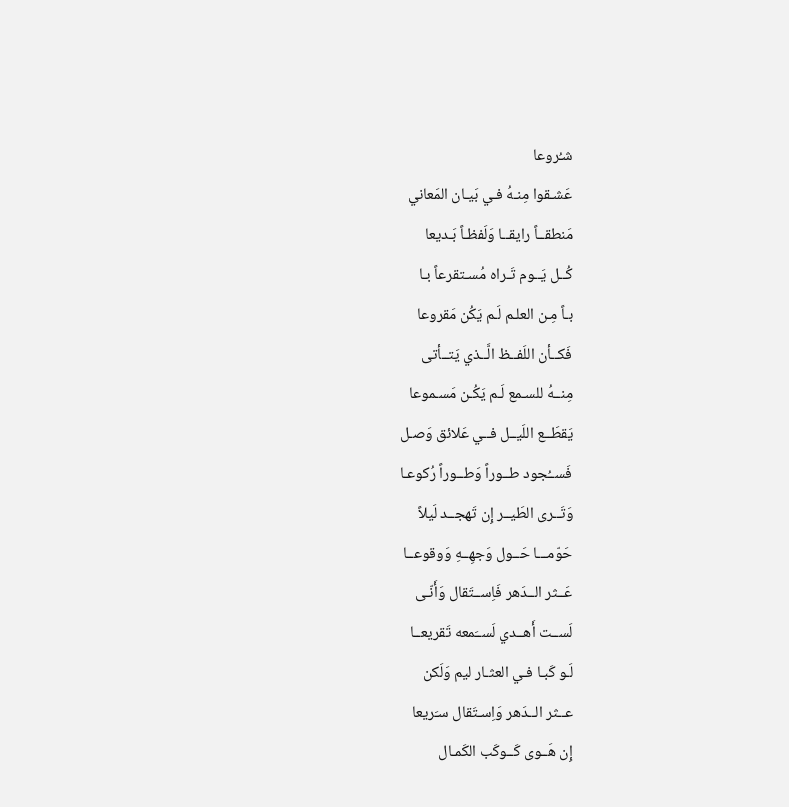شـُروعا
عَشـقوا مِنـهُ فـي بَيـان المَعاني
مَنطقــاً رايقــا وَلَفظـاً بَـديعا
كُــل يَــوم تَـراه مُسـتقرعاً بـا
بـاً مِـن العلـم لَـم يَكُن مَقروعا
فَكــأن اللَفــظ الَّــذي يَتــأتى
مِنــهُ للسـمع لَـم يَكُـن مَسـموعا
يَقطَــع اللَيــل فــي عَلائق وَصـل
فَســُجود طــوراً وَطــوراً رُكوعـا
وَتَــرى الطَيــر إِن تَهجــد لَيلاً
حَوّمـــا حَــول وَجهِــهِ وَوقوعــا
عَــثر الــدَهر فَاِســتَقال وَأَنّـى
لَســت أَهــدي لَســَمعه تَقريعــا
لَـو كَبـا فـي العثـار ليم وَلَكن
عــثر الــدَهر وَاِسـتَقال سـَريعا
إِن هَــوى كَــوكَب الكَمـال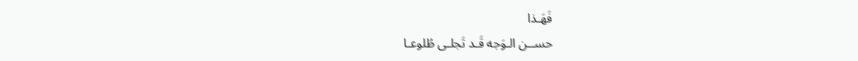فَهَـذا
حســن الـوَجه قَـد تَجلـى طُلوعـا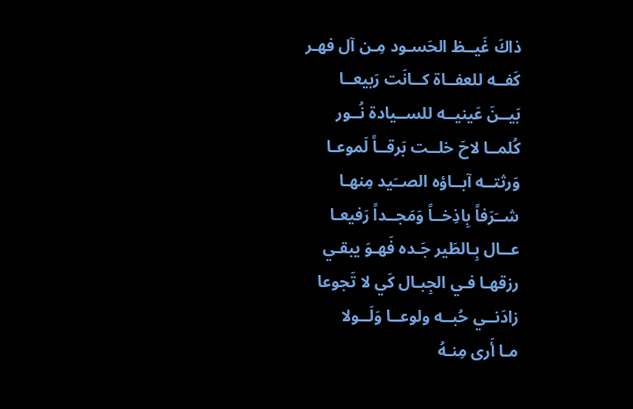ذاكَ غَيــظ الحَسـود مِـن آل فهـر
كَفــه للعفــاة كــانَت رَبيعــا
بَيــنَ عَينيــه للســيادة نُــور
كُلمــا لاحَ خلــت بَرقــاً لَموعـا
وَرثتــه آبــاؤه الصــَيد مِنهـا
شــَرَفاً بِاذِخــاً وَمَجــداً رَفيعـا
عــال بِـالطَير جَـده فَهـوَ يبقـي
رزقهـا فـي الجِبـال كَي لا تَجوعا
زادَنــي حُبــه ولوعــا وَلَــولا
مـا أَرى مِنـهُ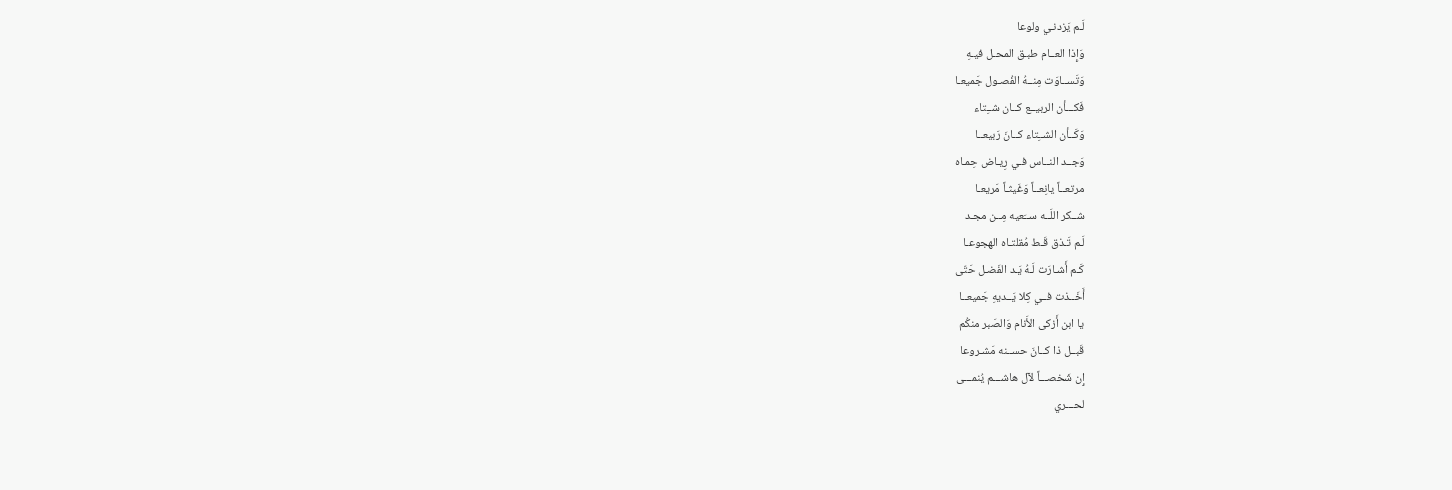لَـم يَزدنـي ولوعا
وَإِذا العــام طبـق المحـل فيـهِ
وَتَســاوَت مِنــهُ الفُصـول جَميعـا
فَكـــأن الربيــع كــان شــِتاء
وَكَــأن الشــِتاء كــانَ رَبيعــا
وَجــد النــاس فـي رِيـاض حِمـاه
مرتعــاً يانِعــاً وَغَيثـاً مَريعـا
شــكر اللَــه ســَعيه مِــن مجـد
لَـم تَـذق قَـط مُقلتـاه الهجوعـا
كَـم أَشـارَت لَـهُ يَـد الفَضـل حَتّى
أَخَــذت فــي كِلا يَــديهِ جَميعــا
يا ابن أَزكى الأَنام وَالصَبر منكُم
قَبــل ذا كــانَ حســنه مَشـروعا
إِن شَخصـــاً لآل هاشـــم يُنمـــى
لحـــري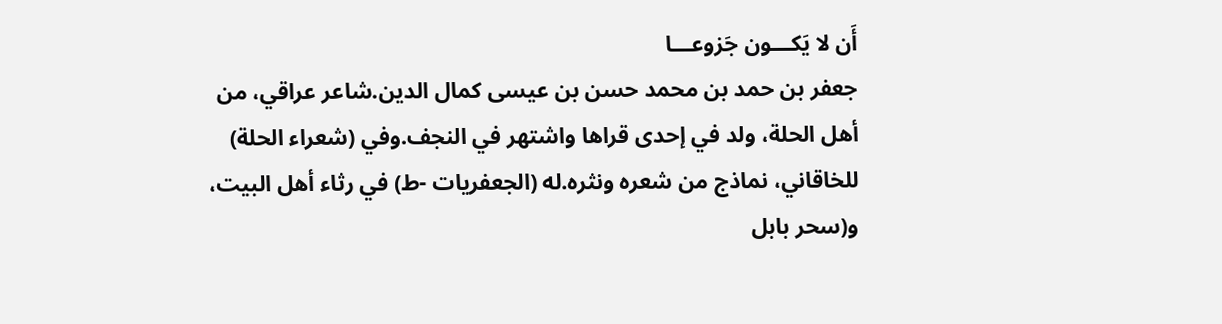أَن لا يَكـــون جَزوعـــا
جعفر بن حمد بن محمد حسن بن عيسى كمال الدين.شاعر عراقي، من أهل الحلة، ولد في إحدى قراها واشتهر في النجف.وفي (شعراء الحلة) للخاقاني، نماذج من شعره ونثره.له (الجعفريات -ط) في رثاء أهل البيت، و(سحر بابل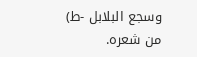وسجع البلابل -ط) من شعره.